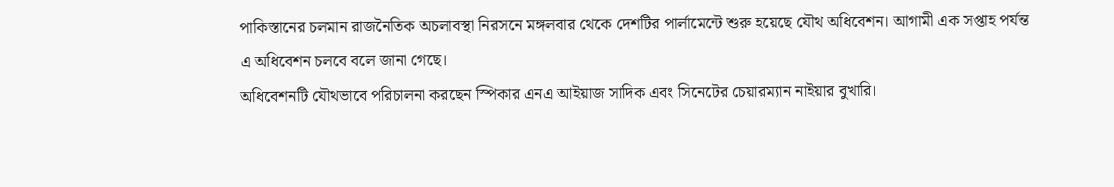পাকিস্তানের চলমান রাজনৈতিক অচলাবস্থা নিরসনে মঙ্গলবার থেকে দেশটির পার্লামেন্টে শুরু হয়েছে যৌথ অধিবেশন। আগামী এক সপ্তাহ পর্যন্ত এ অধিবেশন চলবে বলে জানা গেছে।
অধিবেশনটি যৌথভাবে পরিচালনা করছেন স্পিকার এনএ আইয়াজ সাদিক এবং সিনেটের চেয়ারম্যান নাইয়ার বুখারি।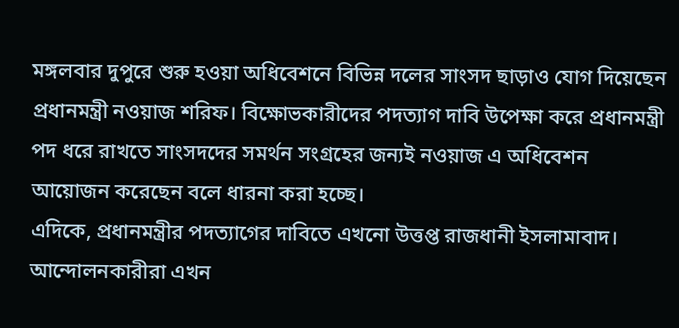মঙ্গলবার দুপুরে শুরু হওয়া অধিবেশনে বিভিন্ন দলের সাংসদ ছাড়াও যোগ দিয়েছেন প্রধানমন্ত্রী নওয়াজ শরিফ। বিক্ষোভকারীদের পদত্যাগ দাবি উপেক্ষা করে প্রধানমন্ত্রী পদ ধরে রাখতে সাংসদদের সমর্থন সংগ্রহের জন্যই নওয়াজ এ অধিবেশন আয়োজন করেছেন বলে ধারনা করা হচ্ছে।
এদিকে, প্রধানমন্ত্রীর পদত্যাগের দাবিতে এখনো উত্তপ্ত রাজধানী ইসলামাবাদ। আন্দোলনকারীরা এখন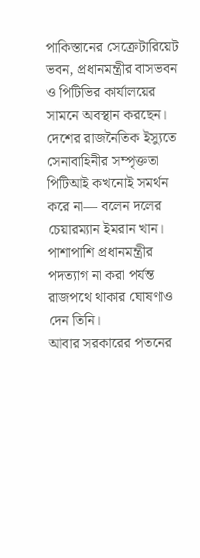পাকিস্তানের সেক্রেটারিয়েট ভবন, প্রধানমন্ত্রীর বাসভবন ও পিটিভির কার্যালয়ের সামনে অবস্থান করছেন।
দেশের রাজনৈতিক ইস্যুতে সেনাবাহিনীর সম্পৃক্ততা পিটিআই কখনোই সমর্থন করে না— বলেন দলের চেয়ারম্যান ইমরান খান। পাশাপাশি প্রধানমন্ত্রীর পদত্যাগ না করা পর্যন্ত রাজপথে থাকার ঘোষণাও দেন তিনি।
আবার সরকারের পতনের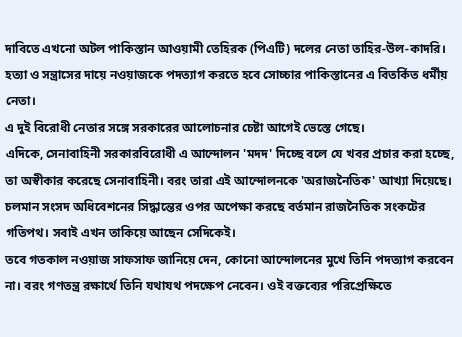দাবিতে এখনো অটল পাকিস্তান আওয়ামী তেহিরক (পিএটি) দলের নেতা তাহির-উল-কাদরি। হত্যা ও সন্ত্রাসের দায়ে নওয়াজকে পদত্যাগ করতে হবে সোচ্চার পাকিস্তানের এ বিতর্কিত ধর্মীয় নেতা।
এ দুই বিরোধী নেতার সঙ্গে সরকারের আলোচনার চেষ্টা আগেই ভেস্তে গেছে।
এদিকে, সেনাবাহিনী সরকারবিরোধী এ আন্দোলন 'মদদ' দিচ্ছে বলে যে খবর প্রচার করা হচ্ছে, তা অস্বীকার করেছে সেনাবাহিনী। বরং তারা এই আন্দোলনকে 'অরাজনৈতিক' আখ্যা দিয়েছে।
চলমান সংসদ অধিবেশনের সিদ্ধান্তের ওপর অপেক্ষা করছে বর্তমান রাজনৈতিক সংকটের গতিপথ। সবাই এখন তাকিয়ে আছেন সেদিকেই।
তবে গতকাল নওয়াজ সাফসাফ জানিয়ে দেন, কোনো আন্দোলনের মুখে তিনি পদত্যাগ করবেন না। বরং গণতন্ত্র রক্ষার্থে তিনি যথাযথ পদক্ষেপ নেবেন। ওই বক্তব্যের পরিপ্রেক্ষিতে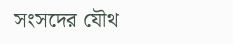সংসদের যৌথ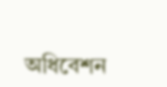অধিবেশন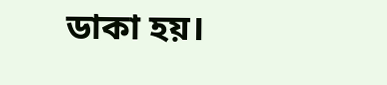ডাকা হয়।